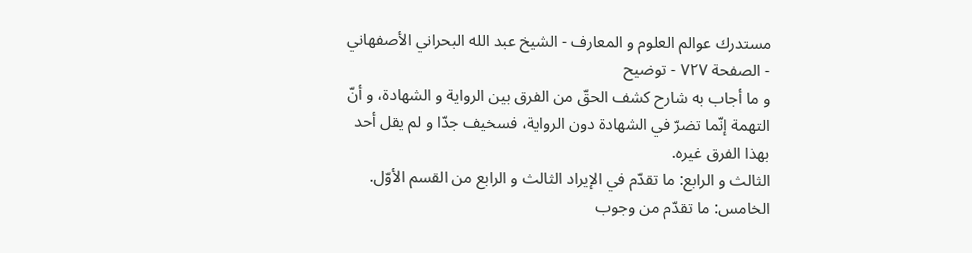مستدرك عوالم العلوم و المعارف - الشيخ عبد الله البحراني الأصفهاني - الصفحة ٧٢٧ - توضيح
و ما أجاب به شارح كشف الحقّ من الفرق بين الرواية و الشهادة، و أنّ التهمة إنّما تضرّ في الشهادة دون الرواية، فسخيف جدّا و لم يقل أحد بهذا الفرق غيره.
الثالث و الرابع: ما تقدّم في الإيراد الثالث و الرابع من القسم الأوّل.
الخامس: ما تقدّم من وجوب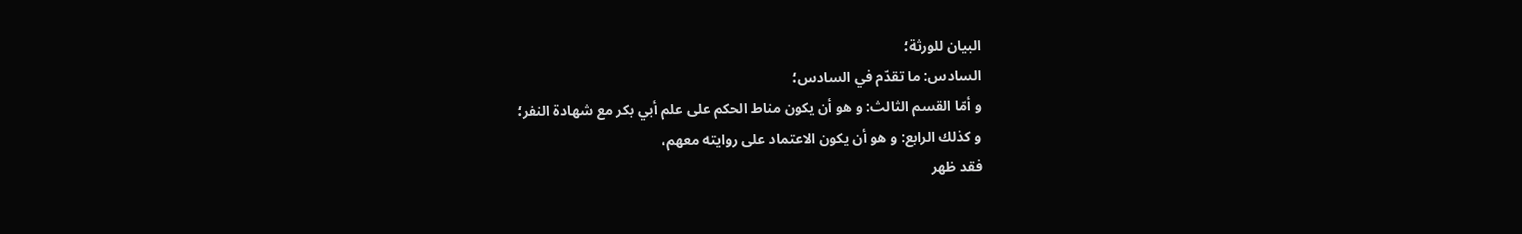البيان للورثة؛
السادس: ما تقدّم في السادس؛
و أمّا القسم الثالث: و هو أن يكون مناط الحكم على علم أبي بكر مع شهادة النفر؛
و كذلك الرابع: و هو أن يكون الاعتماد على روايته معهم،
فقد ظهر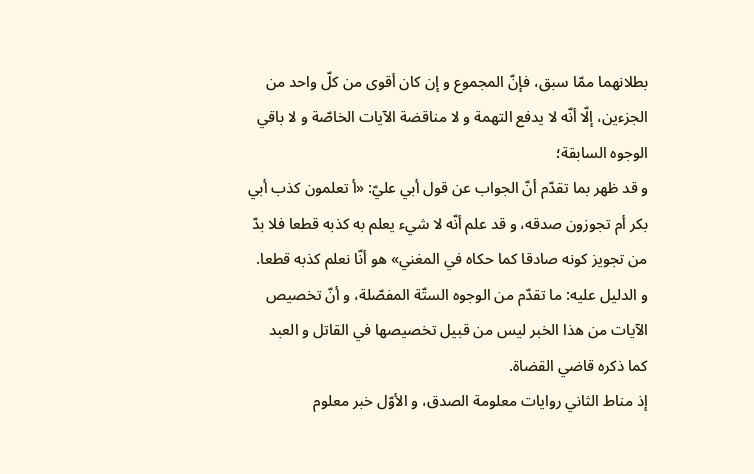بطلانهما ممّا سبق، فإنّ المجموع و إن كان أقوى من كلّ واحد من الجزءين، إلّا أنّه لا يدفع التهمة و لا مناقضة الآيات الخاصّة و لا باقي الوجوه السابقة؛
و قد ظهر بما تقدّم أنّ الجواب عن قول أبي عليّ: «أ تعلمون كذب أبي بكر أم تجوزون صدقه، و قد علم أنّه لا شيء يعلم به كذبه قطعا فلا بدّ من تجويز كونه صادقا كما حكاه في المغني» هو أنّا نعلم كذبه قطعا.
و الدليل عليه: ما تقدّم من الوجوه الستّة المفصّلة، و أنّ تخصيص الآيات من هذا الخبر ليس من قبيل تخصيصها في القاتل و العبد كما ذكره قاضي القضاة.
إذ مناط الثاني روايات معلومة الصدق، و الأوّل خبر معلوم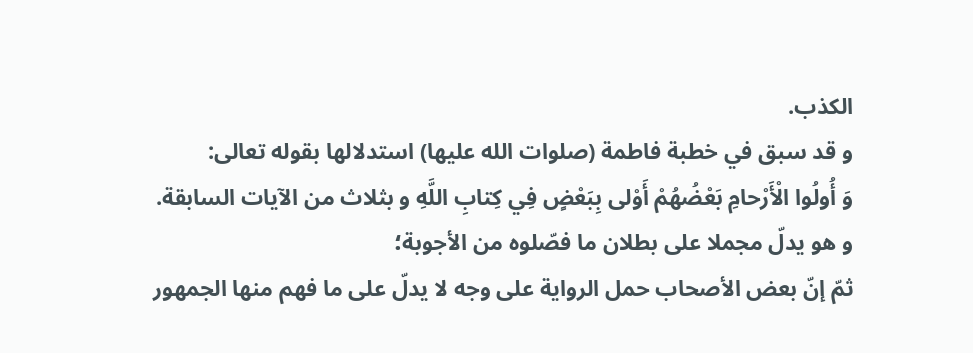الكذب.
و قد سبق في خطبة فاطمة (صلوات الله عليها) استدلالها بقوله تعالى:
وَ أُولُوا الْأَرْحامِ بَعْضُهُمْ أَوْلى بِبَعْضٍ فِي كِتابِ اللَّهِ و بثلاث من الآيات السابقة.
و هو يدلّ مجملا على بطلان ما فصّلوه من الأجوبة؛
ثمّ إنّ بعض الأصحاب حمل الرواية على وجه لا يدلّ على ما فهم منها الجمهور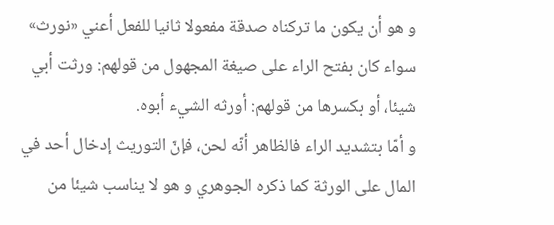و هو أن يكون ما تركناه صدقة مفعولا ثانيا للفعل أعني «نورث» سواء كان بفتح الراء على صيغة المجهول من قولهم: ورثت أبي شيئا، أو بكسرها من قولهم: أورثه الشيء أبوه.
و أمّا بتشديد الراء فالظاهر أنّه لحن، فإنّ التوريث إدخال أحد في المال على الورثة كما ذكره الجوهري و هو لا يناسب شيئا من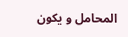المحامل و يكون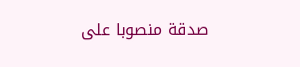صدقة منصوبا على